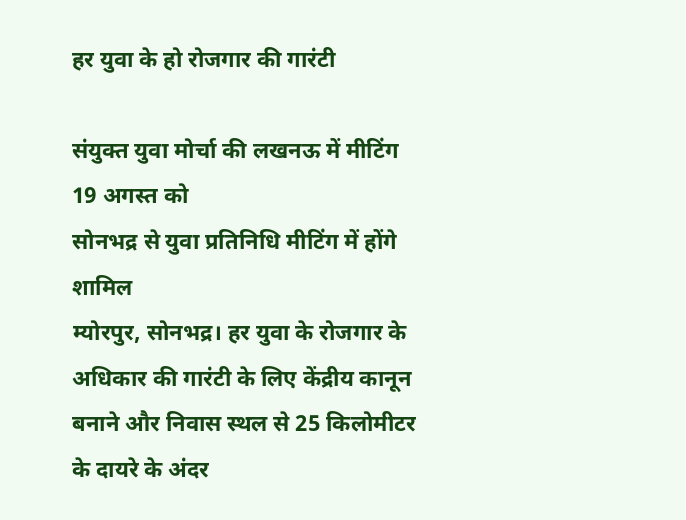हर युवा के हो रोजगार की गारंटी

संयुक्त युवा मोर्चा की लखनऊ में मीटिंग 19 अगस्त को
सोनभद्र से युवा प्रतिनिधि मीटिंग में होंगे शामिल
म्योरपुर, सोनभद्र। हर युवा के रोजगार के अधिकार की गारंटी के लिए केंद्रीय कानून बनाने और निवास स्थल से 25 किलोमीटर के दायरे के अंदर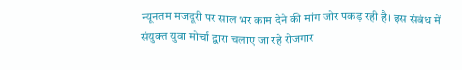न्यूनतम मजदूरी पर साल भर काम देने की मांग जोर पकड़ रही है। इस संबंध में संयुक्त युवा मोर्चा द्वारा चलाए जा रहे रोजगार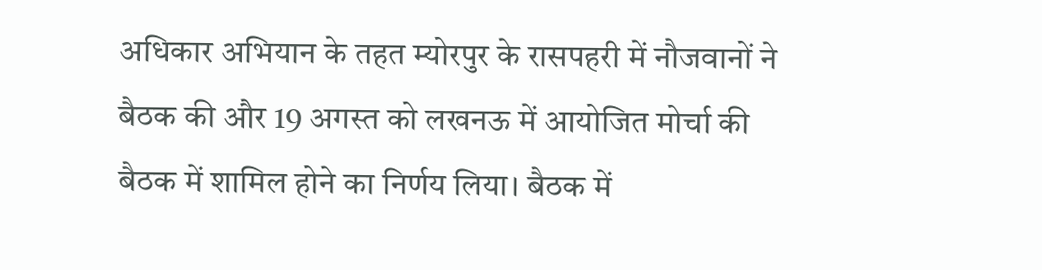अधिकार अभियान के तहत म्योरपुर के रासपहरी में नौजवानों ने बैठक की और 19 अगस्त को लखनऊ में आयोजित मोर्चा की बैठक में शामिल होने का निर्णय लिया। बैठक में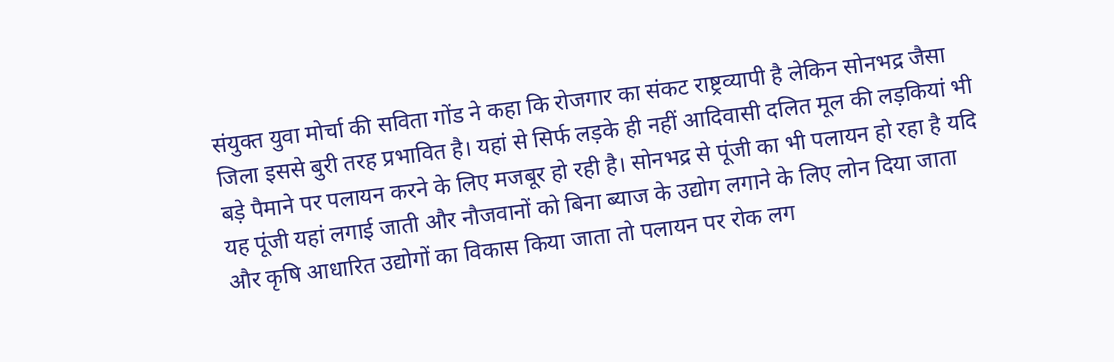संयुक्त युवा मोर्चा की सविता गोंड ने कहा कि रोजगार का संकट राष्ट्रव्यापी है लेकिन सोनभद्र जैसा जिला इससे बुरी तरह प्रभावित है। यहां से सिर्फ लड़के ही नहीं आदिवासी दलित मूल की लड़कियां भी बड़े पैमाने पर पलायन करने के लिए मजबूर हो रही है। सोनभद्र से पूंजी का भी पलायन हो रहा है यदि यह पूंजी यहां लगाई जाती और नौजवानों को बिना ब्याज के उद्योग लगाने के लिए लोन दिया जाता और कृषि आधारित उद्योगों का विकास किया जाता तो पलायन पर रोक लग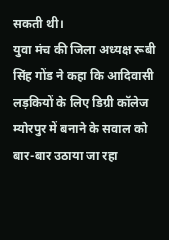सकती थी।
युवा मंच की जिला अध्यक्ष रूबी सिंह गोंड ने कहा कि आदिवासी लड़कियों के लिए डिग्री कॉलेज म्योरपुर में बनाने के सवाल को बार-बार उठाया जा रहा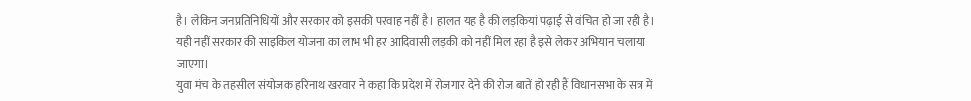है। लेकिन जनप्रतिनिधियों और सरकार को इसकी परवाह नहीं है। हालत यह है की लड़कियां पढ़ाई से वंचित हो जा रही है। यही नहीं सरकार की साइकिल योजना का लाभ भी हर आदिवासी लड़की को नहीं मिल रहा है इसे लेकर अभियान चलाया जाएगा।
युवा मंच के तहसील संयोजक हरिनाथ खरवार ने कहा कि प्रदेश में रोजगार देने की रोज बातें हो रही हैं विधानसभा के सत्र में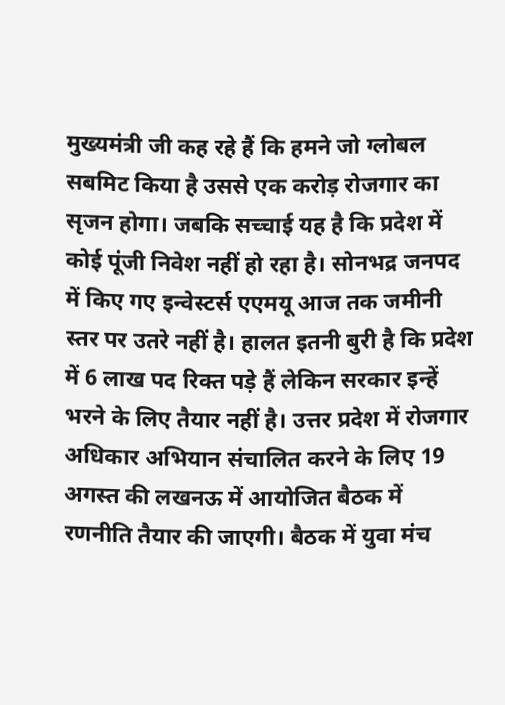मुख्यमंत्री जी कह रहे हैं कि हमने जो ग्लोबल सबमिट किया है उससे एक करोड़ रोजगार का सृजन होगा। जबकि सच्चाई यह है कि प्रदेश में कोई पूंजी निवेश नहीं हो रहा है। सोनभद्र जनपद में किए गए इन्वेस्टर्स एएमयू आज तक जमीनी स्तर पर उतरे नहीं है। हालत इतनी बुरी है कि प्रदेश में 6 लाख पद रिक्त पड़े हैं लेकिन सरकार इन्हें भरने के लिए तैयार नहीं है। उत्तर प्रदेश में रोजगार अधिकार अभियान संचालित करने के लिए 19 अगस्त की लखनऊ में आयोजित बैठक में रणनीति तैयार की जाएगी। बैठक में युवा मंच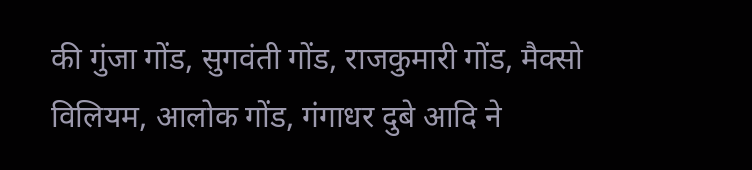की गुंजा गोंड, सुगवंती गोंड, राजकुमारी गोंड, मैक्सो विलियम, आलोक गोंड, गंगाधर दुबे आदि ने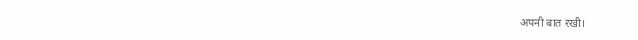अपनी बात रखी।